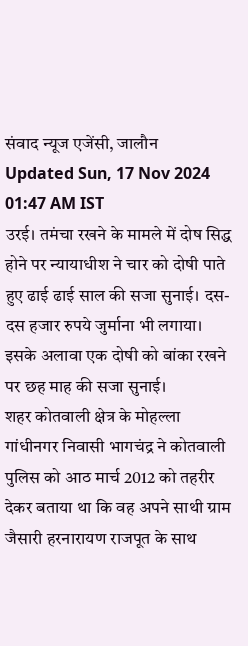संवाद न्यूज एजेंसी, जालौन
Updated Sun, 17 Nov 2024 01:47 AM IST
उरई। तमंचा रखने के मामले में दोष सिद्ध होने पर न्यायाधीश ने चार को दोषी पाते हुए ढाई ढाई साल की सजा सुनाई। दस-दस हजार रुपये जुर्माना भी लगाया। इसके अलावा एक दोषी को बांका रखने पर छह माह की सजा सुनाई।
शहर कोतवाली क्षेत्र के मोहल्ला गांधीनगर निवासी भागचंद्र ने कोतवाली पुलिस को आठ मार्च 2012 को तहरीर देकर बताया था कि वह अपने साथी ग्राम जैसारी हरनारायण राजपूत के साथ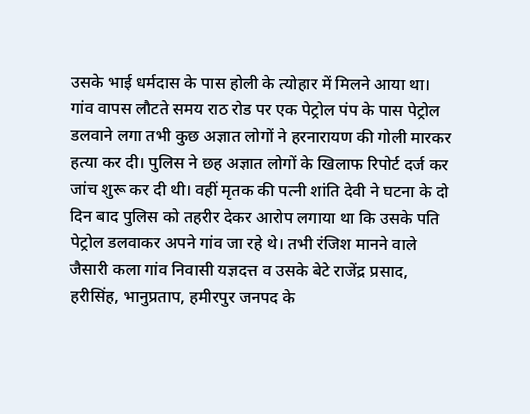उसके भाई धर्मदास के पास होली के त्योहार में मिलने आया था। गांव वापस लौटते समय राठ रोड पर एक पेट्रोल पंप के पास पेट्रोल डलवाने लगा तभी कुछ अज्ञात लोगों ने हरनारायण की गोली मारकर हत्या कर दी। पुलिस ने छह अज्ञात लोगों के खिलाफ रिपोर्ट दर्ज कर जांच शुरू कर दी थी। वहीं मृतक की पत्नी शांति देवी ने घटना के दो दिन बाद पुलिस को तहरीर देकर आरोप लगाया था कि उसके पति पेट्रोल डलवाकर अपने गांव जा रहे थे। तभी रंजिश मानने वाले जैसारी कला गांव निवासी यज्ञदत्त व उसके बेटे राजेंद्र प्रसाद, हरीसिंह, भानुप्रताप, हमीरपुर जनपद के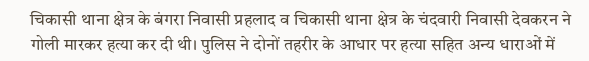चिकासी थाना क्षेत्र के बंगरा निवासी प्रहलाद व चिकासी थाना क्षेत्र के चंदवारी निवासी देवकरन ने गोली मारकर हत्या कर दी थी। पुलिस ने दोनों तहरीर के आधार पर हत्या सहित अन्य धाराओं में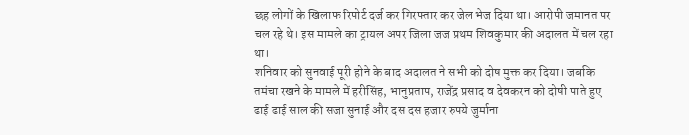छह लोगों के खिलाफ रिपोर्ट दर्ज कर गिरफ्तार कर जेल भेज दिया था। आरोपी जमानत पर चल रहे थे। इस मामले का ट्रायल अपर जिला जज प्रथम शिवकुमार की अदालत में चल रहा था।
शनिवार को सुनवाई पूरी होने के बाद अदालत ने सभी को दोष मुक्त कर दिया। जबकि तमंचा रखने के मामले में हरीसिंह, भानुप्रताप, राजेंद्र प्रसाद व देवकरन को दोषी पाते हुए ढाई ढाई साल की सजा सुनाई और दस दस हजार रुपये जुर्माना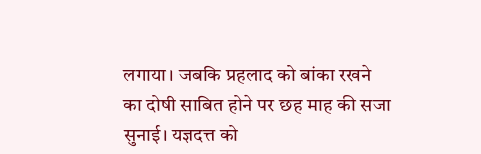लगाया। जबकि प्रहलाद को बांका रखने का दोषी साबित होने पर छह माह की सजा सुनाई। यज्ञदत्त को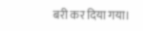बरी कर दिया गया।